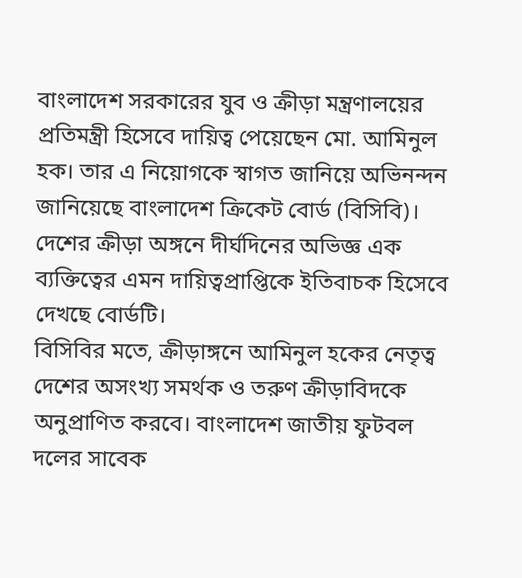বাংলাদেশ সরকারের যুব ও ক্রীড়া মন্ত্রণালয়ের প্রতিমন্ত্রী হিসেবে দায়িত্ব পেয়েছেন মো. আমিনুল হক। তার এ নিয়োগকে স্বাগত জানিয়ে অভিনন্দন জানিয়েছে বাংলাদেশ ক্রিকেট বোর্ড (বিসিবি)। দেশের ক্রীড়া অঙ্গনে দীর্ঘদিনের অভিজ্ঞ এক ব্যক্তিত্বের এমন দায়িত্বপ্রাপ্তিকে ইতিবাচক হিসেবে দেখছে বোর্ডটি।
বিসিবির মতে, ক্রীড়াঙ্গনে আমিনুল হকের নেতৃত্ব দেশের অসংখ্য সমর্থক ও তরুণ ক্রীড়াবিদকে অনুপ্রাণিত করবে। বাংলাদেশ জাতীয় ফুটবল দলের সাবেক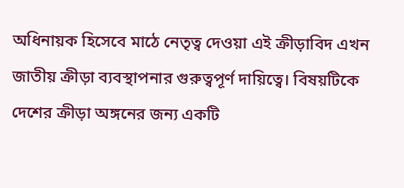অধিনায়ক হিসেবে মাঠে নেতৃত্ব দেওয়া এই ক্রীড়াবিদ এখন জাতীয় ক্রীড়া ব্যবস্থাপনার গুরুত্বপূর্ণ দায়িত্বে। বিষয়টিকে দেশের ক্রীড়া অঙ্গনের জন্য একটি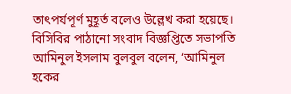তাৎপর্যপূর্ণ মুহূর্ত বলেও উল্লেখ করা হয়েছে।
বিসিবির পাঠানো সংবাদ বিজ্ঞপ্তিতে সভাপতি আমিনুল ইসলাম বুলবুল বলেন, ‘আমিনুল হকের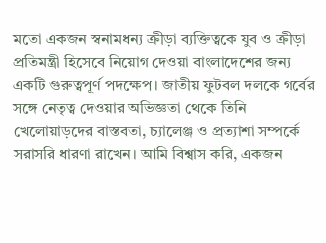মতো একজন স্বনামধন্য ক্রীড়া ব্যক্তিত্বকে যুব ও ক্রীড়া প্রতিমন্ত্রী হিসেবে নিয়োগ দেওয়া বাংলাদেশের জন্য একটি গুরুত্বপূর্ণ পদক্ষেপ। জাতীয় ফুটবল দলকে গর্বের সঙ্গে নেতৃত্ব দেওয়ার অভিজ্ঞতা থেকে তিনি খেলোয়াড়দের বাস্তবতা, চ্যালেঞ্জ ও প্রত্যাশা সম্পর্কে সরাসরি ধারণা রাখেন। আমি বিশ্বাস করি, একজন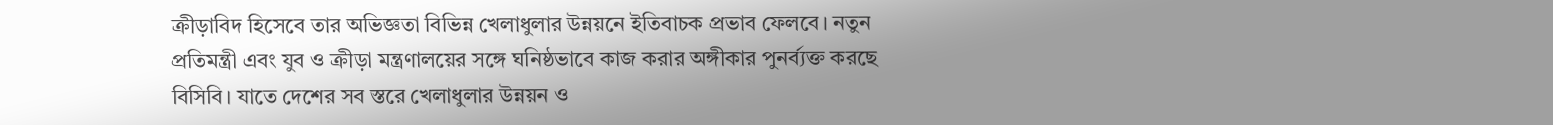ক্রীড়াবিদ হিসেবে তার অভিজ্ঞতা বিভিন্ন খেলাধুলার উন্নয়নে ইতিবাচক প্রভাব ফেলবে। নতুন প্রতিমন্ত্রী এবং যুব ও ক্রীড়া মন্ত্রণালয়ের সঙ্গে ঘনিষ্ঠভাবে কাজ করার অঙ্গীকার পুনর্ব্যক্ত করছে বিসিবি। যাতে দেশের সব স্তরে খেলাধুলার উন্নয়ন ও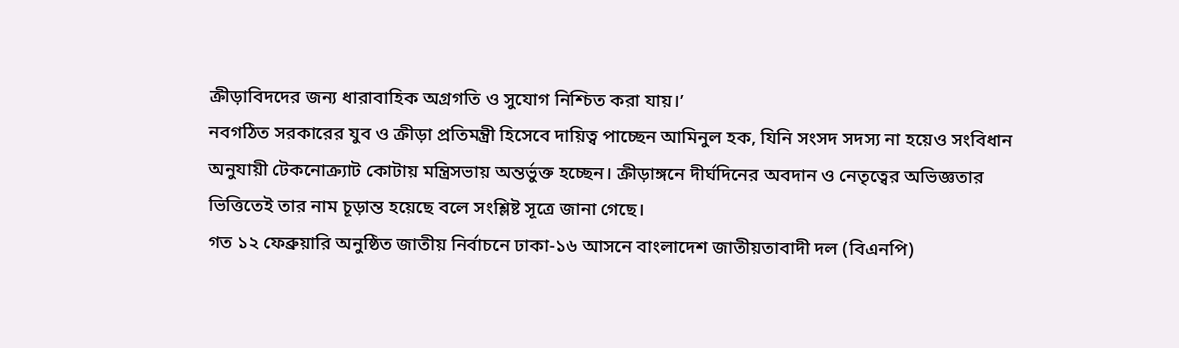ক্রীড়াবিদদের জন্য ধারাবাহিক অগ্রগতি ও সুযোগ নিশ্চিত করা যায়।’
নবগঠিত সরকারের যুব ও ক্রীড়া প্রতিমন্ত্রী হিসেবে দায়িত্ব পাচ্ছেন আমিনুল হক, যিনি সংসদ সদস্য না হয়েও সংবিধান অনুযায়ী টেকনোক্র্যাট কোটায় মন্ত্রিসভায় অন্তর্ভুক্ত হচ্ছেন। ক্রীড়াঙ্গনে দীর্ঘদিনের অবদান ও নেতৃত্বের অভিজ্ঞতার ভিত্তিতেই তার নাম চূড়ান্ত হয়েছে বলে সংশ্লিষ্ট সূত্রে জানা গেছে।
গত ১২ ফেব্রুয়ারি অনুষ্ঠিত জাতীয় নির্বাচনে ঢাকা-১৬ আসনে বাংলাদেশ জাতীয়তাবাদী দল (বিএনপি)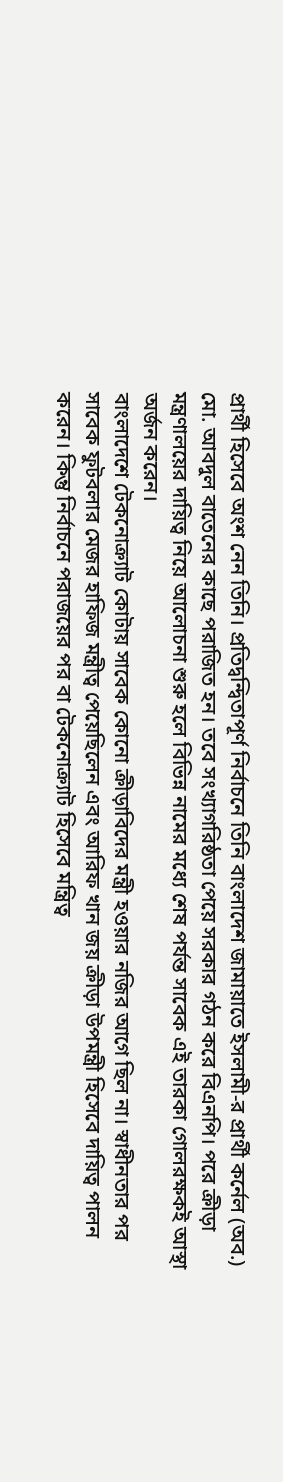প্রার্থী হিসেবে অংশ নেন তিনি। প্রতিদ্বন্দ্বিতাপূর্ণ নির্বাচনে তিনি বাংলাদেশ জামায়াতে ইসলামী-র প্রার্থী কর্নেল (অব.) মো. আবদুল বাতেনের কাছে পরাজিত হন। তবে সংখ্যাগরিষ্ঠতা পেয়ে সরকার গঠন করে বিএনপি। পরে ক্রীড়া মন্ত্রণালয়ের দায়িত্ব নিয়ে আলোচনা শুরু হলে বিভিন্ন নামের মধ্যে শেষ পর্যন্ত সাবেক এই তারকা গোলরক্ষকই আস্থা অর্জন করেন।
বাংলাদেশে টেকনোক্র্যাট কোটায় সাবেক কোনো ক্রীড়াবিদের মন্ত্রী হওয়ার নজির আগে ছিল না। স্বাধীনতার পর সাবেক ফুটবলার মেজর হাফিজ মন্ত্রীত্ব পেয়েছিলেন এবং আরিফ খান জয় ক্রীড়া উপমন্ত্রী হিসেবে দায়িত্ব পালন করেন। কিন্তু নির্বাচনে পরাজয়ের পর বা টেকনোক্র্যাট হিসেবে মন্ত্রিত্ব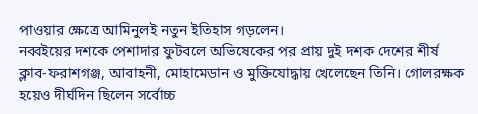পাওয়ার ক্ষেত্রে আমিনুলই নতুন ইতিহাস গড়লেন।
নব্বইয়ের দশকে পেশাদার ফুটবলে অভিষেকের পর প্রায় দুই দশক দেশের শীর্ষ ক্লাব-ফরাশগঞ্জ, আবাহনী, মোহামেডান ও মুক্তিযোদ্ধায় খেলেছেন তিনি। গোলরক্ষক হয়েও দীর্ঘদিন ছিলেন সর্বোচ্চ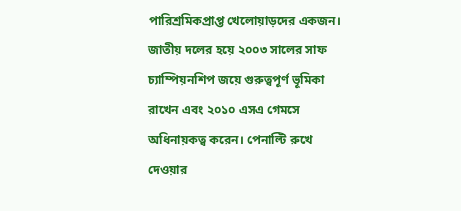পারিশ্রমিকপ্রাপ্ত খেলোয়াড়দের একজন। জাতীয় দলের হয়ে ২০০৩ সালের সাফ চ্যাম্পিয়নশিপ জয়ে গুরুত্বপূর্ণ ভূমিকা রাখেন এবং ২০১০ এসএ গেমসে অধিনায়কত্ব করেন। পেনাল্টি রুখে দেওয়ার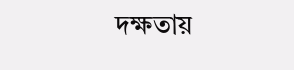দক্ষতায়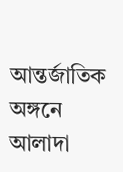আন্তর্জাতিক অঙ্গনে আলাদা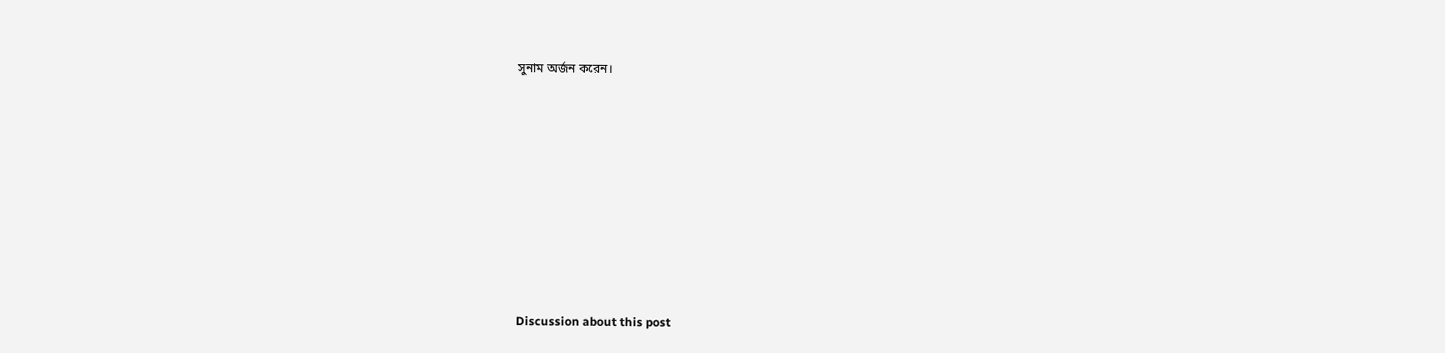সুনাম অর্জন করেন।










Discussion about this post